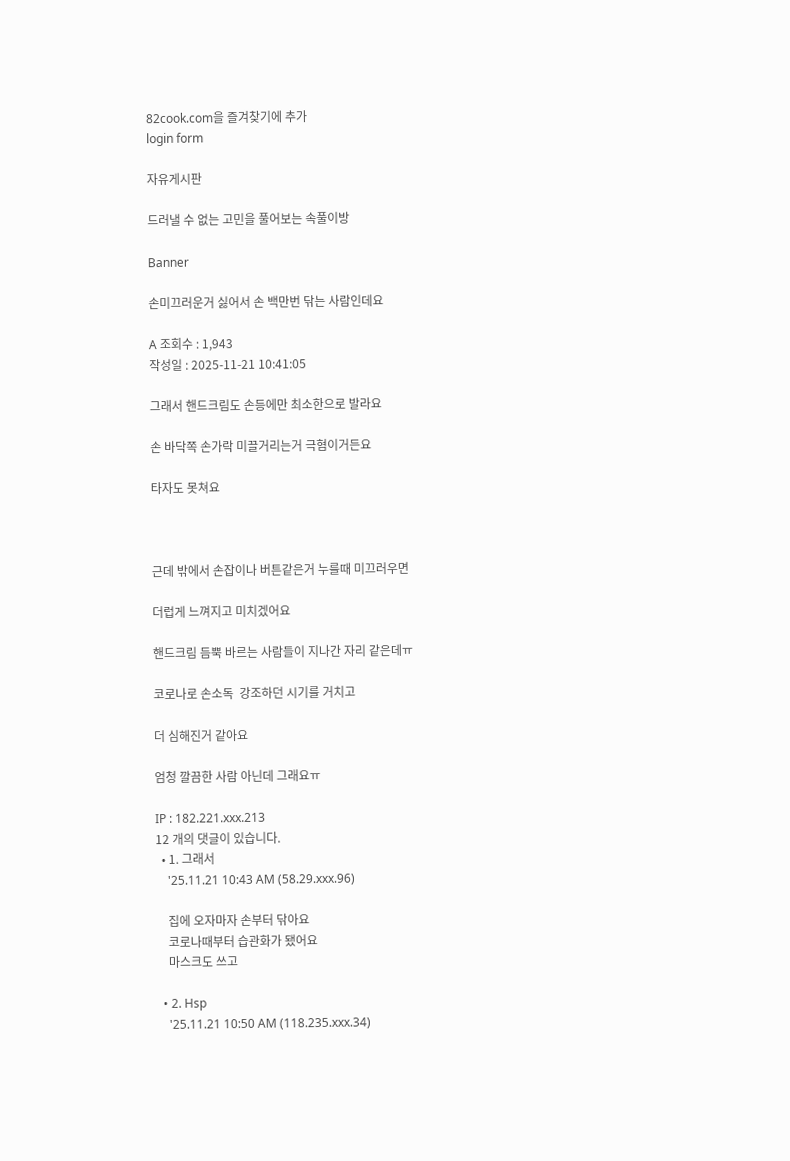82cook.com을 즐겨찾기에 추가
login form

자유게시판

드러낼 수 없는 고민을 풀어보는 속풀이방

Banner

손미끄러운거 싫어서 손 백만번 닦는 사람인데요

A 조회수 : 1,943
작성일 : 2025-11-21 10:41:05

그래서 핸드크림도 손등에만 최소한으로 발라요

손 바닥쪽 손가락 미끌거리는거 극혐이거든요

타자도 못쳐요



근데 밖에서 손잡이나 버튼같은거 누를때 미끄러우면

더럽게 느껴지고 미치겠어요

핸드크림 듬뿍 바르는 사람들이 지나간 자리 같은데ㅠ

코로나로 손소독  강조하던 시기를 거치고

더 심해진거 같아요

엄청 깔끔한 사람 아닌데 그래요ㅠ

IP : 182.221.xxx.213
12 개의 댓글이 있습니다.
  • 1. 그래서
    '25.11.21 10:43 AM (58.29.xxx.96)

    집에 오자마자 손부터 닦아요
    코로나때부터 습관화가 됐어요
    마스크도 쓰고

  • 2. Hsp
    '25.11.21 10:50 AM (118.235.xxx.34)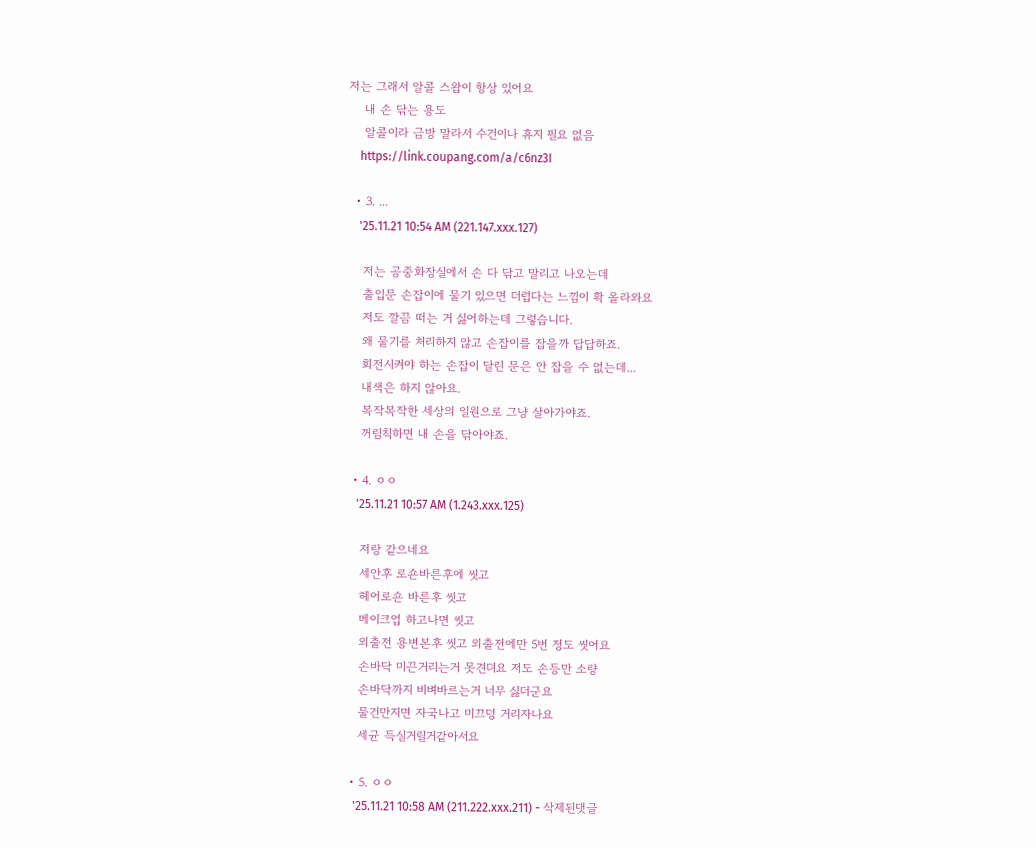저는 그래서 알콜 스왑이 항상 있어요
    내 손 닦는 용도
    알콜이라 금방 말라서 수건이나 휴지 필요 없음
    https://link.coupang.com/a/c6nz3I

  • 3. ...
    '25.11.21 10:54 AM (221.147.xxx.127)

    저는 공중화장실에서 손 다 닦고 말리고 나오는데
    출입문 손잡이에 물기 있으면 더럽다는 느낌이 확 올라와요
    저도 깔끔 떠는 거 싫어하는데 그렇습니다.
    왜 물기를 처리하지 않고 손잡이를 잡을까 답답하죠.
    회전시켜야 하는 손잡이 달린 문은 안 잡을 수 없는데...
    내색은 하지 않아요.
    복작복작한 세상의 일원으로 그냥 살아가야죠.
    꺼림칙하면 내 손을 닦아야죠.

  • 4. ㅇㅇ
    '25.11.21 10:57 AM (1.243.xxx.125)

    저랑 같으네요
    세안후 로숀바른후에 씻고
    헤어로숀 바른후 씻고
    메이크업 하고나면 씻고
    외출전 용변본후 씻고 외출전에만 5번 정도 씻어요
    손바닥 미끈거리는거 못견뎌요 저도 손등만 소량
    손바닥까지 비벼바르는거 너무 싫더군요
    물건만지면 자국나고 미끄덩 거리자나요
    세균 득실거릴거같아서요

  • 5. ㅇㅇ
    '25.11.21 10:58 AM (211.222.xxx.211) - 삭제된댓글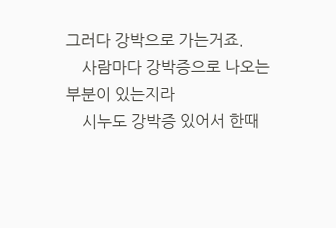그러다 강박으로 가는거죠.
    사람마다 강박증으로 나오는 부분이 있는지라
    시누도 강박증 있어서 한때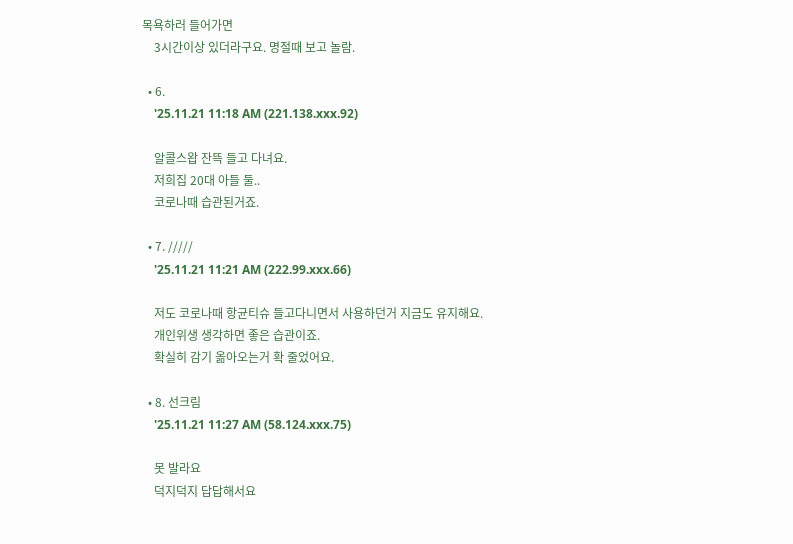목욕하러 들어가면
    3시간이상 있더라구요. 명절때 보고 놀람.

  • 6.
    '25.11.21 11:18 AM (221.138.xxx.92)

    알콜스왑 잔뜩 들고 다녀요.
    저희집 20대 아들 둘..
    코로나때 습관된거죠.

  • 7. /////
    '25.11.21 11:21 AM (222.99.xxx.66)

    저도 코로나때 항균티슈 들고다니면서 사용하던거 지금도 유지해요.
    개인위생 생각하면 좋은 습관이죠.
    확실히 감기 옮아오는거 확 줄었어요.

  • 8. 선크림
    '25.11.21 11:27 AM (58.124.xxx.75)

    못 발라요
    덕지덕지 답답해서요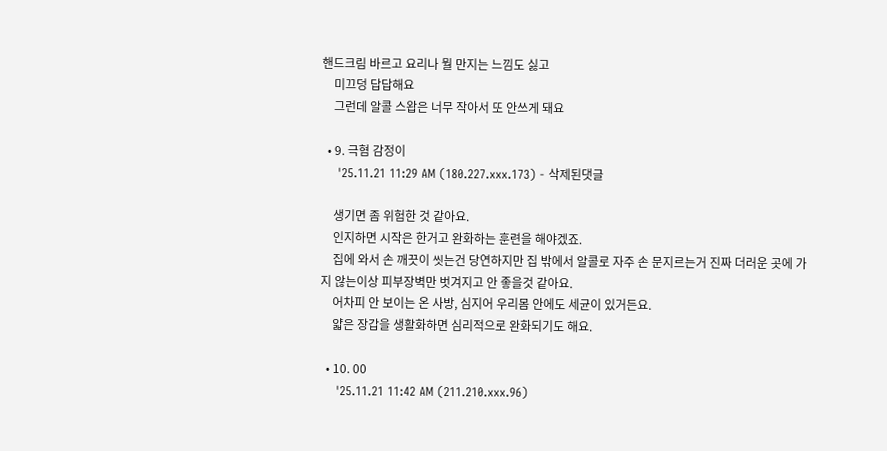핸드크림 바르고 요리나 뭘 만지는 느낌도 싫고
    미끄덩 답답해요
    그런데 알콜 스왑은 너무 작아서 또 안쓰게 돼요

  • 9. 극혐 감정이
    '25.11.21 11:29 AM (180.227.xxx.173) - 삭제된댓글

    생기면 좀 위험한 것 같아요.
    인지하면 시작은 한거고 완화하는 훈련을 해야겠죠.
    집에 와서 손 깨끗이 씻는건 당연하지만 집 밖에서 알콜로 자주 손 문지르는거 진짜 더러운 곳에 가지 않는이상 피부장벽만 벗겨지고 안 좋을것 같아요.
    어차피 안 보이는 온 사방, 심지어 우리몸 안에도 세균이 있거든요.
    얇은 장갑을 생활화하면 심리적으로 완화되기도 해요.

  • 10. 00
    '25.11.21 11:42 AM (211.210.xxx.96)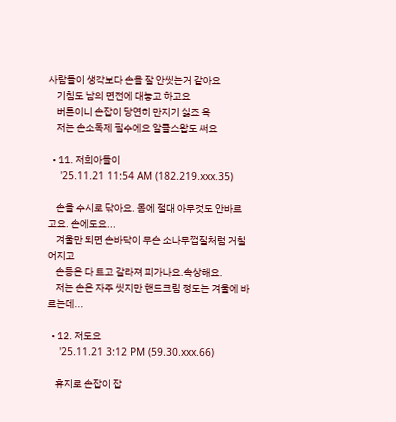사람들이 생각보다 손을 잘 안씻는거 같아요
    기침도 남의 면전에 대놓고 하고요
    버튼이니 손잡이 당연히 만지기 싫죠 윽
    저는 손소독제 필수에요 알콜스왑도 써요

  • 11. 저희아들이
    '25.11.21 11:54 AM (182.219.xxx.35)

    손을 수시로 닦아요. 몸에 절대 아무것도 안바르고요. 손에도요...
    겨울만 되면 손바닥이 무슨 소나무껍질처럼 거칠어지고
    손등은 다 트고 갈라져 피가나요.속상해요.
    저는 손은 자주 씻지만 핸드크림 정도는 겨울에 바르는데...

  • 12. 저도요
    '25.11.21 3:12 PM (59.30.xxx.66)

    휴지로 손잡이 잡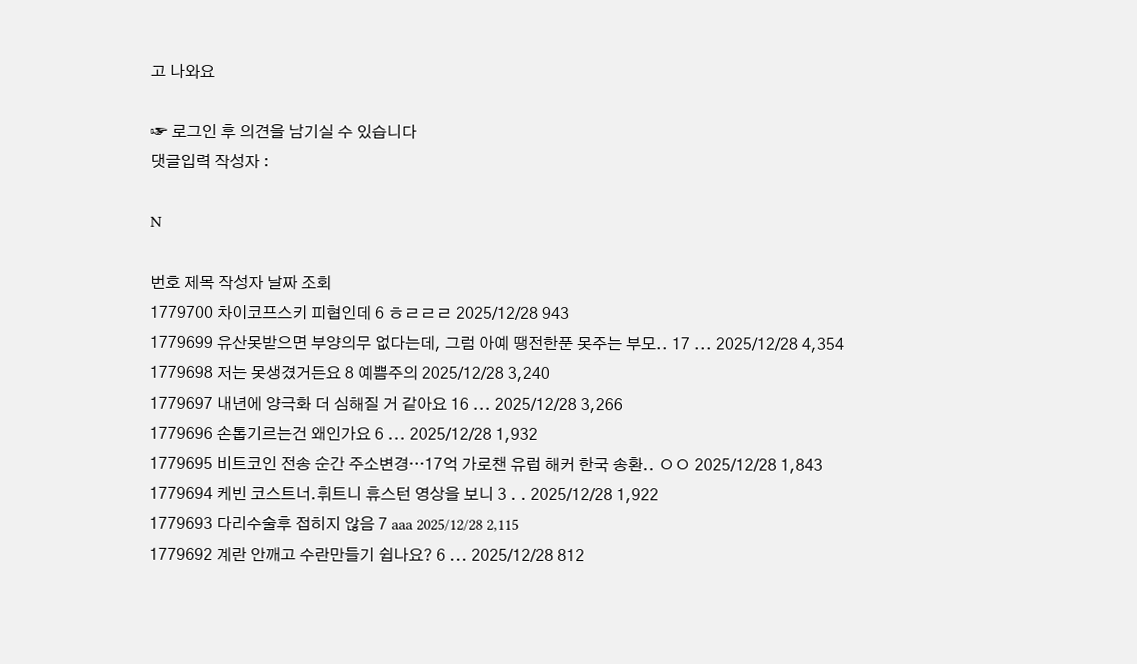고 나와요

☞ 로그인 후 의견을 남기실 수 있습니다
댓글입력 작성자 :

N

번호 제목 작성자 날짜 조회
1779700 차이코프스키 피협인데 6 ㅎㄹㄹㄹ 2025/12/28 943
1779699 유산못받으면 부양의무 없다는데, 그럼 아예 땡전한푼 못주는 부모.. 17 ... 2025/12/28 4,354
1779698 저는 못생겼거든요 8 예쁨주의 2025/12/28 3,240
1779697 내년에 양극화 더 심해질 거 같아요 16 ... 2025/12/28 3,266
1779696 손톱기르는건 왜인가요 6 ... 2025/12/28 1,932
1779695 비트코인 전송 순간 주소변경…17억 가로챈 유럽 해커 한국 송환.. ㅇㅇ 2025/12/28 1,843
1779694 케빈 코스트너.휘트니 휴스턴 영상을 보니 3 . . 2025/12/28 1,922
1779693 다리수술후 접히지 않음 7 aaa 2025/12/28 2,115
1779692 계란 안깨고 수란만들기 쉽나요? 6 ... 2025/12/28 812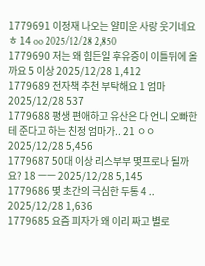1779691 이정재 나오는 얄미운 사랑 웃기네요 ㅎ 14 oo 2025/12/28 2,850
1779690 저는 왜 힘든일 후유증이 이틀뒤에 올까요 5 이상 2025/12/28 1,412
1779689 전자책 추천 부탁해요 1 엄마 2025/12/28 537
1779688 평생 편애하고 유산은 다 언니 오빠한테 준다고 하는 친정 엄마가.. 21 ㅇㅇ 2025/12/28 5,456
1779687 50대 이상 리스부부 몇프로나 될까요? 18 ㅡㅡ 2025/12/28 5,145
1779686 몇 초간의 극심한 두통 4 .. 2025/12/28 1,636
1779685 요즘 피자가 왜 이리 짜고 별로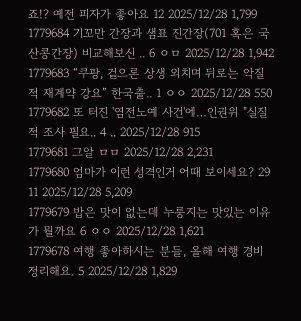죠!? 예전 피자가 좋아요 12 2025/12/28 1,799
1779684 기꼬만 간장과 샘표 진간장(701 혹은 국산콩간장) 비교해보신 .. 6 ㅇㅁ 2025/12/28 1,942
1779683 “쿠팡, 겉으론 상생 외치며 뒤로는 악질적 재계약 강요” 한국출.. 1 ㅇㅇ 2025/12/28 550
1779682 또 터진 '염전노예 사건'에…인권위 "실질적 조사 필요.. 4 .. 2025/12/28 915
1779681 그알 ㅁㅁ 2025/12/28 2,231
1779680 엄마가 이런 성격인거 어때 보이세요? 29 11 2025/12/28 5,209
1779679 밥은 맛이 없는데 누룽지는 맛있는 이유가 뭘까요 6 ㅇㅇ 2025/12/28 1,621
1779678 여행 좋아하시는 분들, 올해 여행 경비 정리해요. 5 2025/12/28 1,829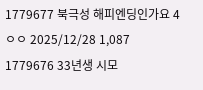1779677 북극성 해피엔딩인가요 4 ㅇㅇ 2025/12/28 1,087
1779676 33년생 시모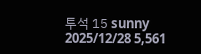투석 15 sunny 2025/12/28 5,561